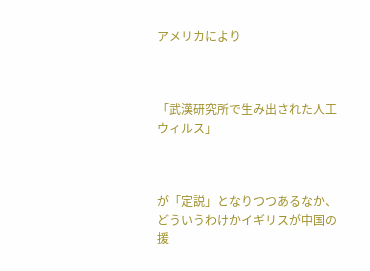アメリカにより



「武漢研究所で生み出された人工ウィルス」



が「定説」となりつつあるなか、どういうわけかイギリスが中国の援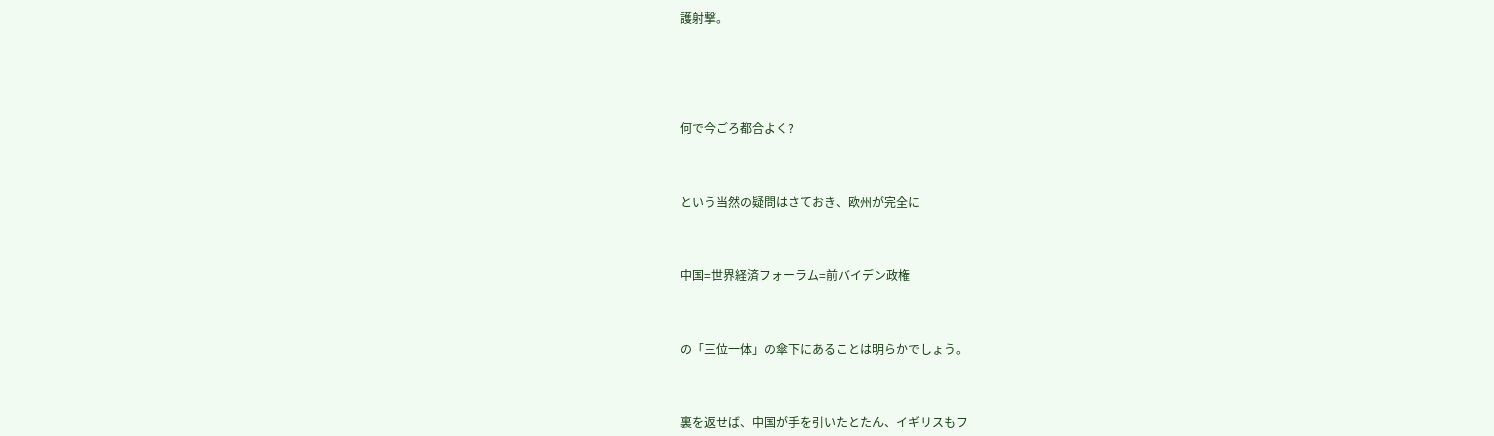護射撃。





何で今ごろ都合よく?



という当然の疑問はさておき、欧州が完全に



中国=世界経済フォーラム=前バイデン政権



の「三位一体」の傘下にあることは明らかでしょう。



裏を返せば、中国が手を引いたとたん、イギリスもフ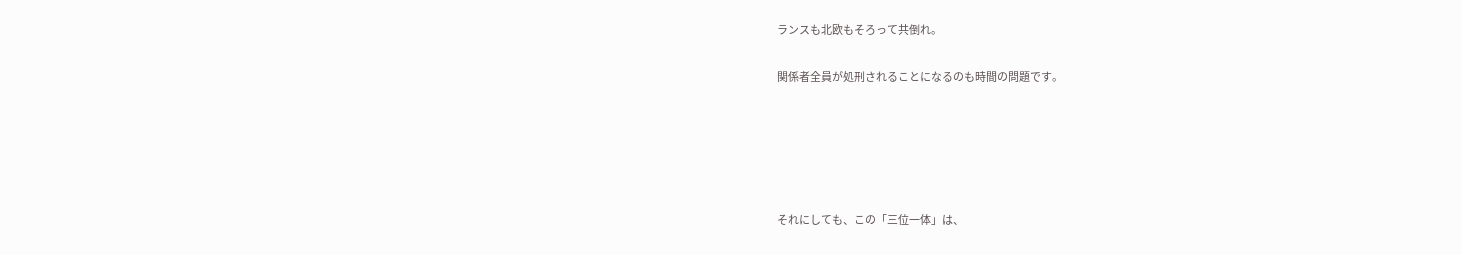ランスも北欧もそろって共倒れ。

関係者全員が処刑されることになるのも時間の問題です。





それにしても、この「三位一体」は、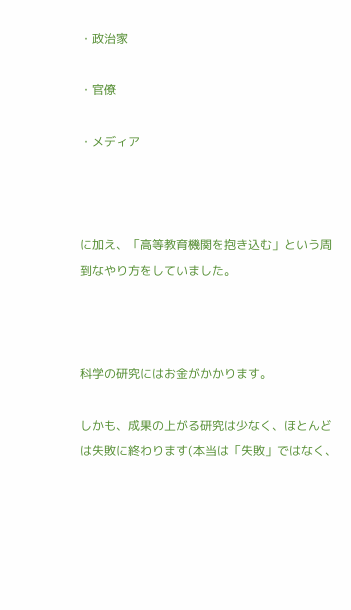・政治家

・官僚

・メディア



に加え、「高等教育機関を抱き込む」という周到なやり方をしていました。



科学の研究にはお金がかかります。

しかも、成果の上がる研究は少なく、ほとんどは失敗に終わります(本当は「失敗」ではなく、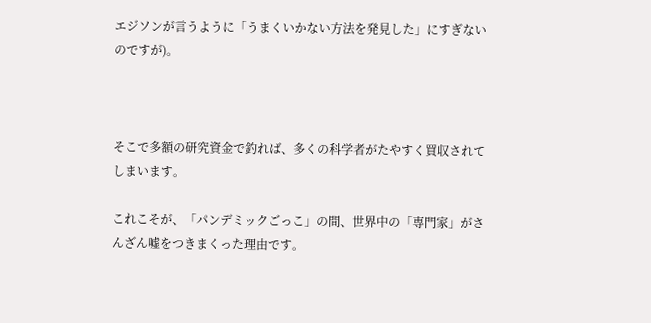エジソンが言うように「うまくいかない方法を発見した」にすぎないのですが)。



そこで多額の研究資金で釣れば、多くの科学者がたやすく買収されてしまいます。

これこそが、「パンデミックごっこ」の間、世界中の「専門家」がさんざん嘘をつきまくった理由です。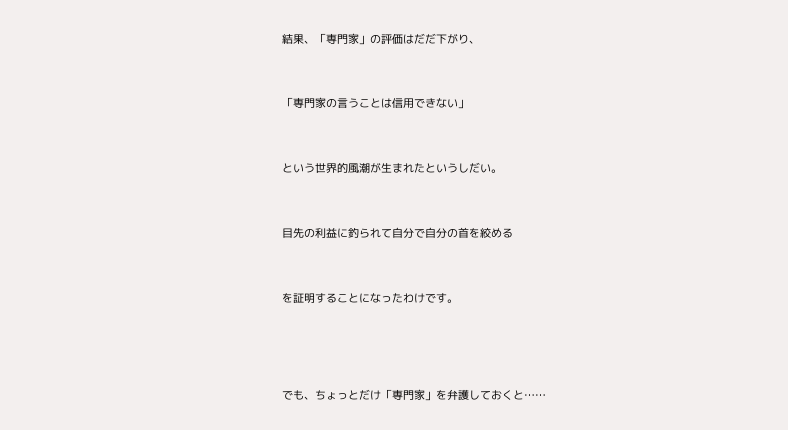結果、「専門家」の評価はだだ下がり、



「専門家の言うことは信用できない」



という世界的風潮が生まれたというしだい。



目先の利益に釣られて自分で自分の首を絞める



を証明することになったわけです。





でも、ちょっとだけ「専門家」を弁護しておくと……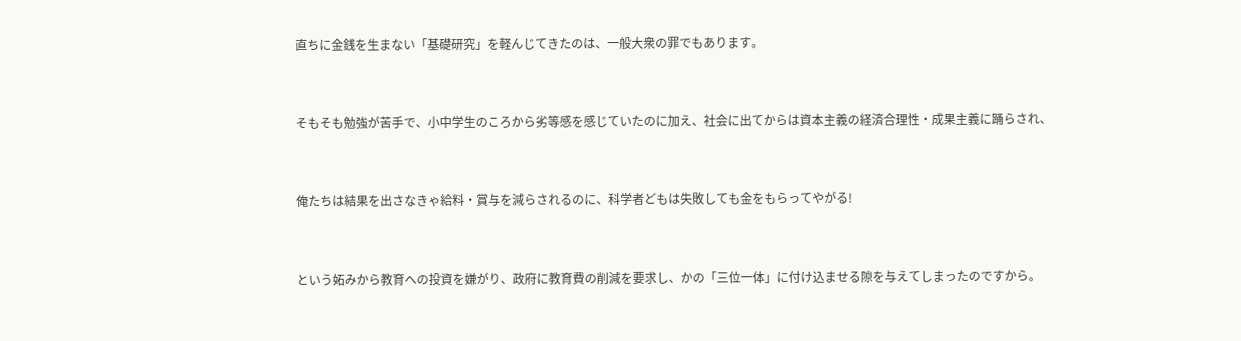直ちに金銭を生まない「基礎研究」を軽んじてきたのは、一般大衆の罪でもあります。



そもそも勉強が苦手で、小中学生のころから劣等感を感じていたのに加え、社会に出てからは資本主義の経済合理性・成果主義に踊らされ、



俺たちは結果を出さなきゃ給料・賞与を減らされるのに、科学者どもは失敗しても金をもらってやがる!



という妬みから教育への投資を嫌がり、政府に教育費の削減を要求し、かの「三位一体」に付け込ませる隙を与えてしまったのですから。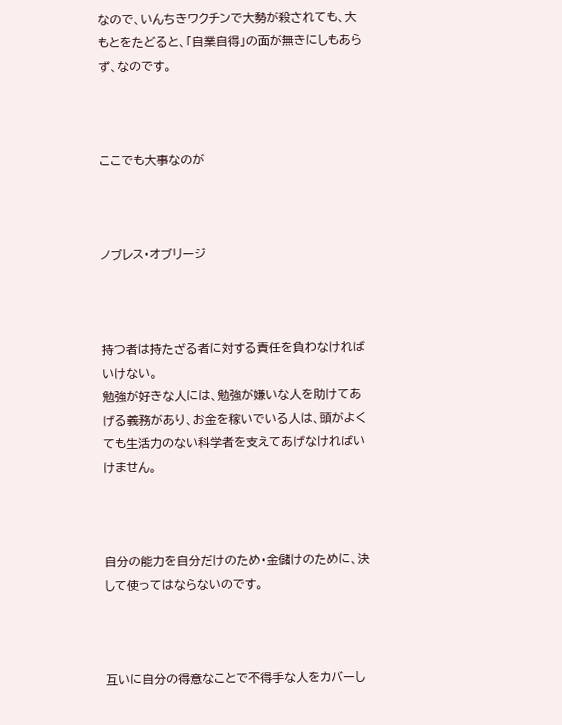なので、いんちきワクチンで大勢が殺されても、大もとをたどると、「自業自得」の面が無きにしもあらず、なのです。



ここでも大事なのが



ノブレス・オブリージ



持つ者は持たざる者に対する責任を負わなければいけない。
勉強が好きな人には、勉強が嫌いな人を助けてあげる義務があり、お金を稼いでいる人は、頭がよくても生活力のない科学者を支えてあげなければいけません。



自分の能力を自分だけのため・金儲けのために、決して使ってはならないのです。



互いに自分の得意なことで不得手な人をカバーし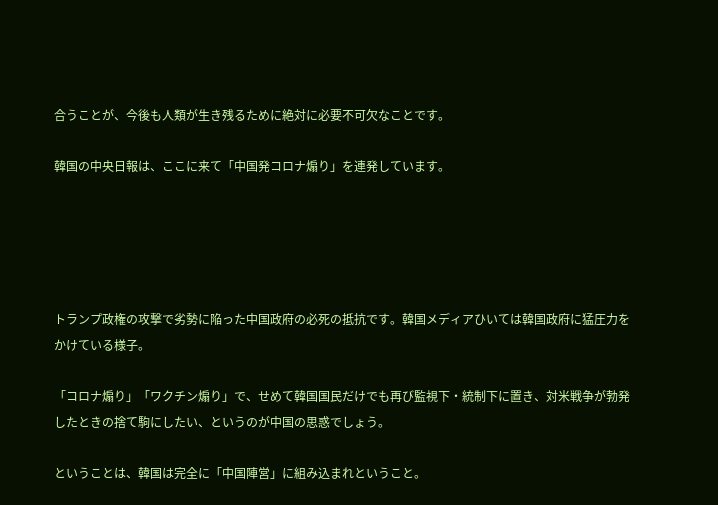合うことが、今後も人類が生き残るために絶対に必要不可欠なことです。

韓国の中央日報は、ここに来て「中国発コロナ煽り」を連発しています。





トランプ政権の攻撃で劣勢に陥った中国政府の必死の抵抗です。韓国メディアひいては韓国政府に猛圧力をかけている様子。

「コロナ煽り」「ワクチン煽り」で、せめて韓国国民だけでも再び監視下・統制下に置き、対米戦争が勃発したときの捨て駒にしたい、というのが中国の思惑でしょう。

ということは、韓国は完全に「中国陣営」に組み込まれということ。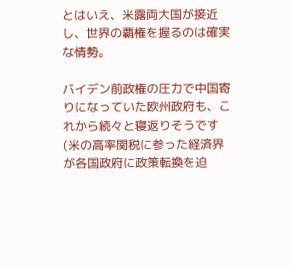とはいえ、米露両大国が接近し、世界の覇権を握るのは確実な情勢。

バイデン前政権の圧力で中国寄りになっていた欧州政府も、これから続々と寝返りそうです(米の高率関税に参った経済界が各国政府に政策転換を迫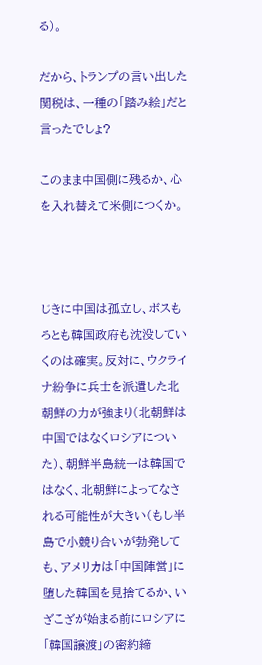る)。

だから、トランプの言い出した関税は、一種の「踏み絵」だと言ったでしょ?

このまま中国側に残るか、心を入れ替えて米側につくか。



じきに中国は孤立し、ボスもろとも韓国政府も沈没していくのは確実。反対に、ウクライナ紛争に兵士を派遣した北朝鮮の力が強まり(北朝鮮は中国ではなくロシアについた)、朝鮮半島統一は韓国ではなく、北朝鮮によってなされる可能性が大きい(もし半島で小競り合いが勃発しても、アメリカは「中国陣営」に堕した韓国を見捨てるか、いざこざが始まる前にロシアに「韓国譲渡」の密約締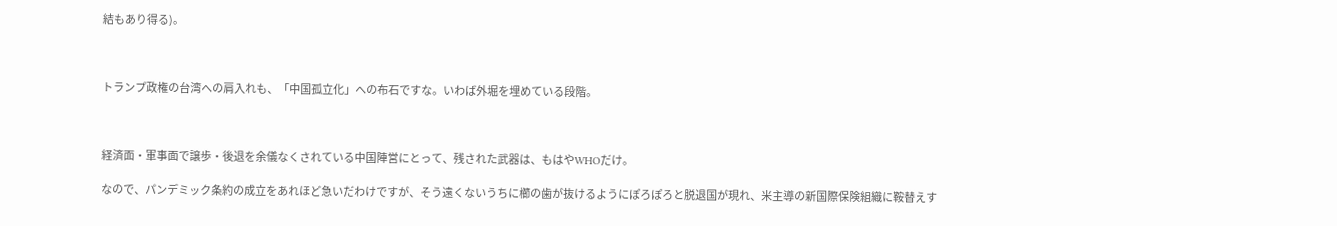結もあり得る)。



トランプ政権の台湾への肩入れも、「中国孤立化」への布石ですな。いわば外堀を埋めている段階。



経済面・軍事面で譲歩・後退を余儀なくされている中国陣営にとって、残された武器は、もはやWHOだけ。

なので、パンデミック条約の成立をあれほど急いだわけですが、そう遠くないうちに櫛の歯が抜けるようにぽろぽろと脱退国が現れ、米主導の新国際保険組織に鞍替えす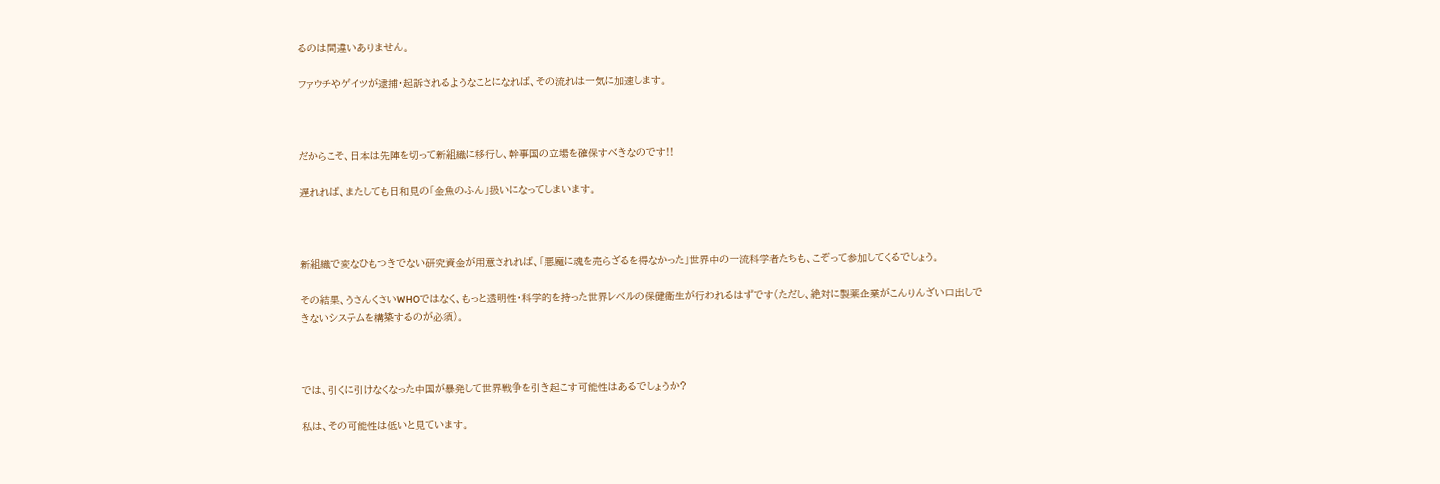るのは間違いありません。

ファウチやゲイツが逮捕・起訴されるようなことになれば、その流れは一気に加速します。



だからこそ、日本は先陣を切って新組織に移行し、幹事国の立場を確保すべきなのです!!

遅れれば、またしても日和見の「金魚のふん」扱いになってしまいます。



新組織で変なひもつきでない研究資金が用意されれば、「悪魔に魂を売らざるを得なかった」世界中の一流科学者たちも、こぞって参加してくるでしょう。

その結果、うさんくさいWHOではなく、もっと透明性・科学的を持った世界レベルの保健衛生が行われるはずです(ただし、絶対に製薬企業がこんりんざい口出しできないシステムを構築するのが必須)。



では、引くに引けなくなった中国が暴発して世界戦争を引き起こす可能性はあるでしょうか?

私は、その可能性は低いと見ています。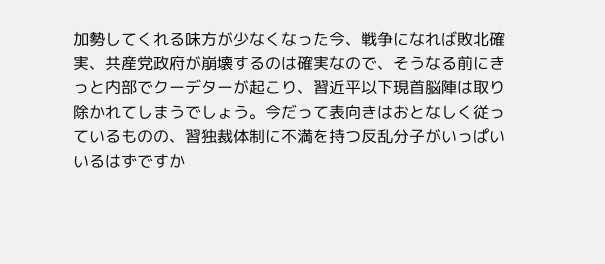加勢してくれる味方が少なくなった今、戦争になれば敗北確実、共産党政府が崩壊するのは確実なので、そうなる前にきっと内部でクーデターが起こり、習近平以下現首脳陣は取り除かれてしまうでしょう。今だって表向きはおとなしく従っているものの、習独裁体制に不満を持つ反乱分子がいっぱいいるはずですか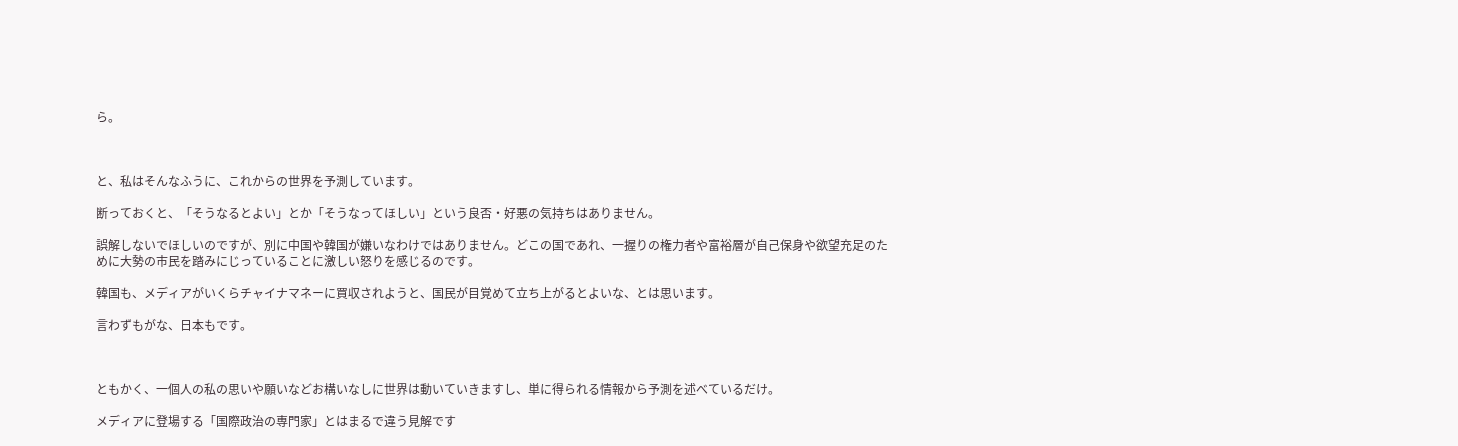ら。



と、私はそんなふうに、これからの世界を予測しています。

断っておくと、「そうなるとよい」とか「そうなってほしい」という良否・好悪の気持ちはありません。

誤解しないでほしいのですが、別に中国や韓国が嫌いなわけではありません。どこの国であれ、一握りの権力者や富裕層が自己保身や欲望充足のために大勢の市民を踏みにじっていることに激しい怒りを感じるのです。

韓国も、メディアがいくらチャイナマネーに買収されようと、国民が目覚めて立ち上がるとよいな、とは思います。

言わずもがな、日本もです。



ともかく、一個人の私の思いや願いなどお構いなしに世界は動いていきますし、単に得られる情報から予測を述べているだけ。

メディアに登場する「国際政治の専門家」とはまるで違う見解です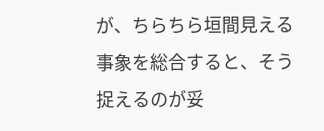が、ちらちら垣間見える事象を総合すると、そう捉えるのが妥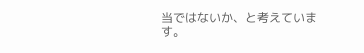当ではないか、と考えています。